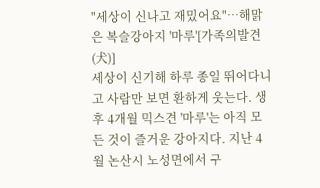"세상이 신나고 재밌어요"…해맑은 복슬강아지 '마루'[가족의발견(犬)]
세상이 신기해 하루 종일 뛰어다니고 사람만 보면 환하게 웃는다. 생후 4개월 믹스견 '마루'는 아직 모든 것이 즐거운 강아지다. 지난 4월 논산시 노성면에서 구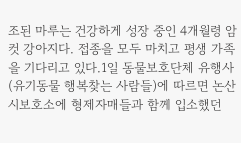조된 마루는 건강하게 성장 중인 4개월령 암컷 강아지다. 접종을 모두 마치고 평생 가족을 기다리고 있다.1일 동물보호단체 유행사(유기동물 행복찾는 사람들)에 따르면 논산시보호소에 형제자매들과 함께 입소했던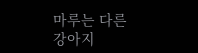마루는 다른 강아지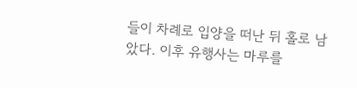들이 차례로 입양을 떠난 뒤 홀로 남았다. 이후 유행사는 마루를